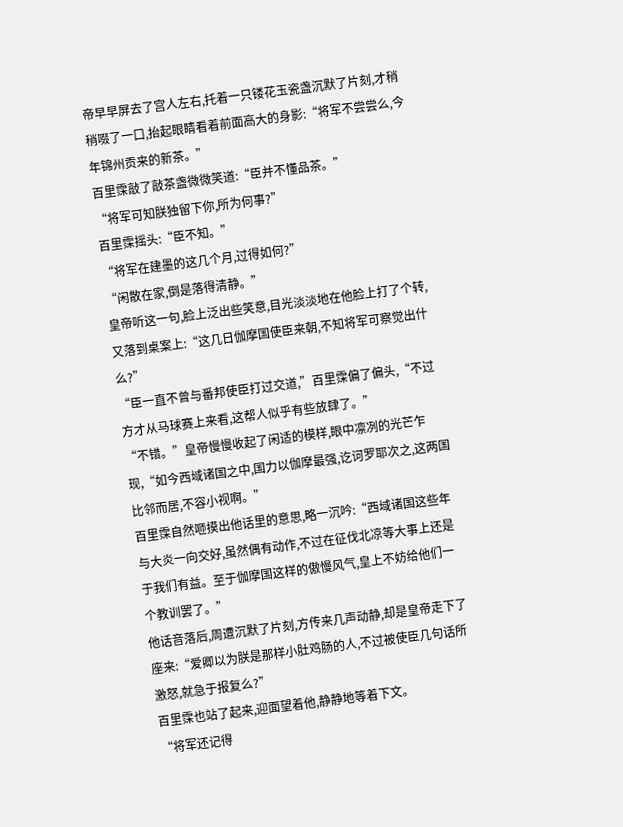帝早早屏去了宫人左右,托着一只镂花玉瓷盏沉默了片刻,才稍稍啜了一口,抬起眼睛看着前面高大的身影:“将军不尝尝么,今年锦州贡来的新茶。”
百里霂敲了敲茶盏微微笑道:“臣并不懂品茶。”
“将军可知朕独留下你,所为何事?”
百里霂摇头:“臣不知。”
“将军在建墨的这几个月,过得如何?”
“闲散在家,倒是落得清静。”
皇帝听这一句,脸上泛出些笑意,目光淡淡地在他脸上打了个转,又落到桌案上:“这几日伽摩国使臣来朝,不知将军可察觉出什么?”
“臣一直不曾与番邦使臣打过交道,”百里霂偏了偏头,“不过方才从马球赛上来看,这帮人似乎有些放肆了。”
“不错。”皇帝慢慢收起了闲适的模样,眼中凛冽的光芒乍现,“如今西域诸国之中,国力以伽摩最强,讫诃罗耶次之,这两国比邻而居,不容小视啊。”
百里霂自然咂摸出他话里的意思,略一沉吟:“西域诸国这些年与大炎一向交好,虽然偶有动作,不过在征伐北凉等大事上还是于我们有益。至于伽摩国这样的傲慢风气,皇上不妨给他们一个教训罢了。”
他话音落后,周遭沉默了片刻,方传来几声动静,却是皇帝走下了座来:“爱卿以为朕是那样小肚鸡肠的人,不过被使臣几句话所激怒,就急于报复么?”
百里霂也站了起来,迎面望着他,静静地等着下文。
“将军还记得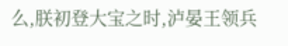么,朕初登大宝之时,泸晏王领兵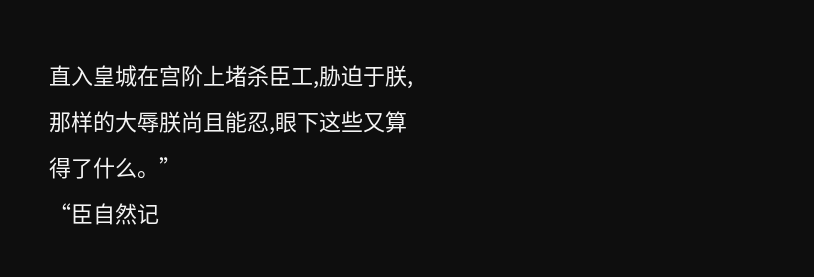直入皇城在宫阶上堵杀臣工,胁迫于朕,那样的大辱朕尚且能忍,眼下这些又算得了什么。”
“臣自然记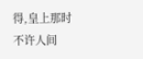得,皇上那时
不许人间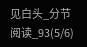见白头_分节阅读_93(5/6)